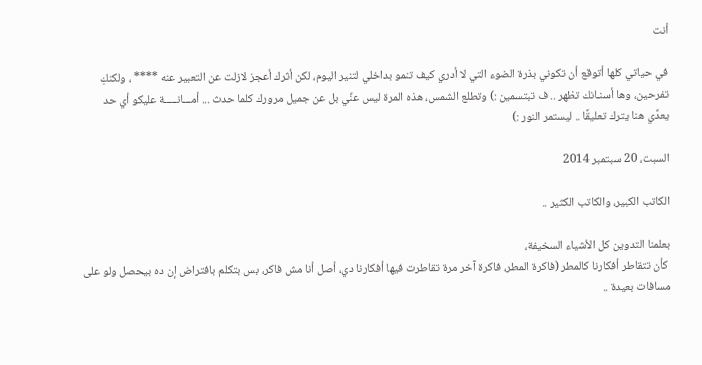أنت

في حياتي كلها أتوقع أن تكوني بذرة الضوء التي لا أدري كيف تنمو بداخلي لتنير اليوم، لكن أثرك أعجز لازلت عن التعبير عنه **** ، ولكنكِ تفرحين، وها أسنـانك تظهر .. ف تبتسمين :) وتطلع الشمس، هذه المرة ليس عنِّي بل عن جميل مرورك كلما حدث ... أمـــانـــــة عليكو أي حد يعدِّي هنا يترك تعليقًا .. ليستمر النور :)

السبت، 20 سبتمبر 2014

الكاتب الكبير، والكاتب الكثير ..

بعلمنا التدوين كل الأشياء السخيفة،
 كأن تتقاطر أفكارنا كالمطر (فاكرة المطر، فاكرة آخر مرة تقاطرت فيها أفكارنا دي، أصل أنا مش فاكر، بس بتكلم بافتراض إن ده بيحصل ولو على مسافات بعيدة ..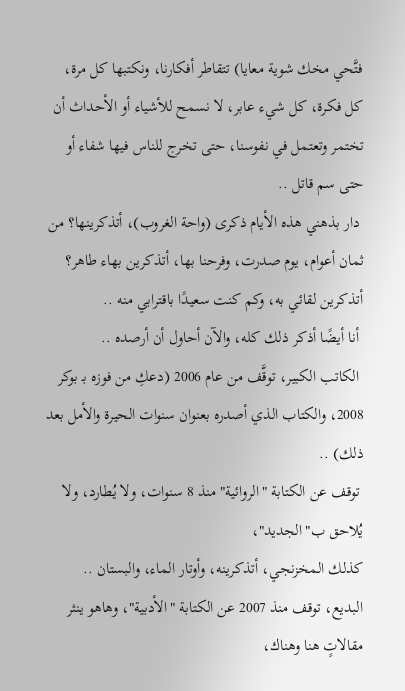فتَّحي مخك شوية معايا) تتقاطر أفكارنا، ونكتبها كل مرة، كل فكرة، كل شيء عابر، لا نسمح للأشياء أو الأحداث أن تختمر وتعتمل في نفوسنا، حتى تخرج للناس فيها شفاء أو حتى سم قاتل ..
 دار بذهني هذه الأيام ذكرى (واحة الغروب)، أتذكرينها؟ من ثمان أعوام، يوم صدرت، وفرحنا بها، أتذكرين بهاء طاهر؟ أتذكرين لقائي به، وكم كنت سعيدًا باقترابي منه ..
 أنا أيضًا أذكر ذلك كله، والآن أحاول أن أرصده ..
 الكاتب الكبير، توقَّف من عام 2006 (دعكِ من فوزه بـ بوكر 2008، والكتاب الذي أصدره بعنوان سنوات الحيرة والأمل بعد ذلك) ..
 توقف عن الكتابة "الروائية" منذ 8 سنوات، ولا يُطارد، ولا يُلاحق ب"الجديد"،
كذلك المخزنجي، أتذكرينه، وأوتار الماء، والبستان .. البديع، توقف منذ 2007 عن الكتابة "الأدبية"، وهاهو ينثر مقالاتٍ هنا وهناك،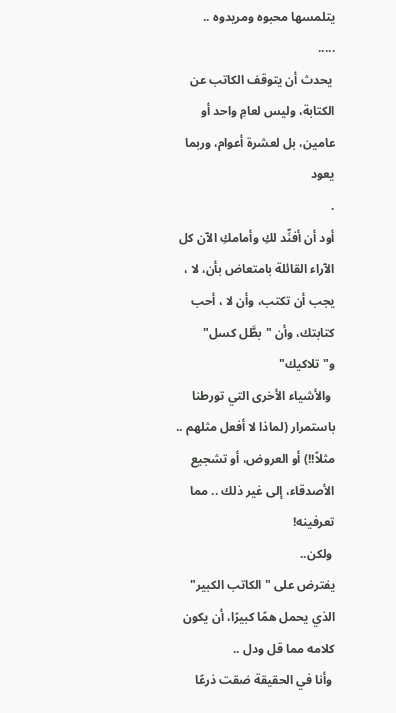يتلمسها محبوه ومريدوه ..
.....
 يحدث أن يتوقف الكاتب عن الكتابة، وليس لعامِ واحد أو عامين، بل لعشرة أعوام، وربما يعود
.
أود أن أفنِّد لكِ وأمامكِ الآن كل الآراء القائلة بامتعاض بأن، لا ، يجب أن تكتب، وأن لا ، أحب كتابتك، وأن "بطَّل كسل" و"تلاكيك"
 والأشياء الأخرى التي تورطنا باستمرار (لماذا لا أفعل مثلهم .. مثلاً!!) أو العروض، أو تشجيع الأصدقاء، إلى غير ذلك .. مما تعرفينه!
 ولكن..
يفترض على "الكاتب الكبير" الذي يحمل همًا كبيرًا، أن يكون كلامه مما قل ودل ..
 وأنا في الحقيقة ضقت ذرعًا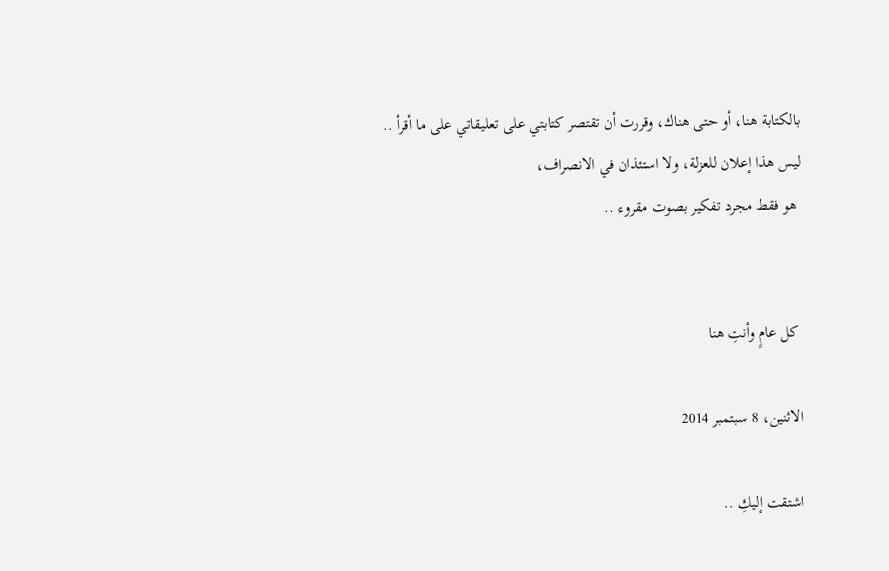بالكتابة هنا، أو حتى هناك، وقررت أن تقتصر كتابتي على تعليقاتي على ما أقرأ ..
ليس هذا إعلان للعزلة، ولا استئذان في الانصراف،
 هو فقط مجرد تفكير بصوت مقروء ..


 كل عامٍ وأنتِ هنا

الاثنين، 8 سبتمبر 2014

اشتقت إليكِ ..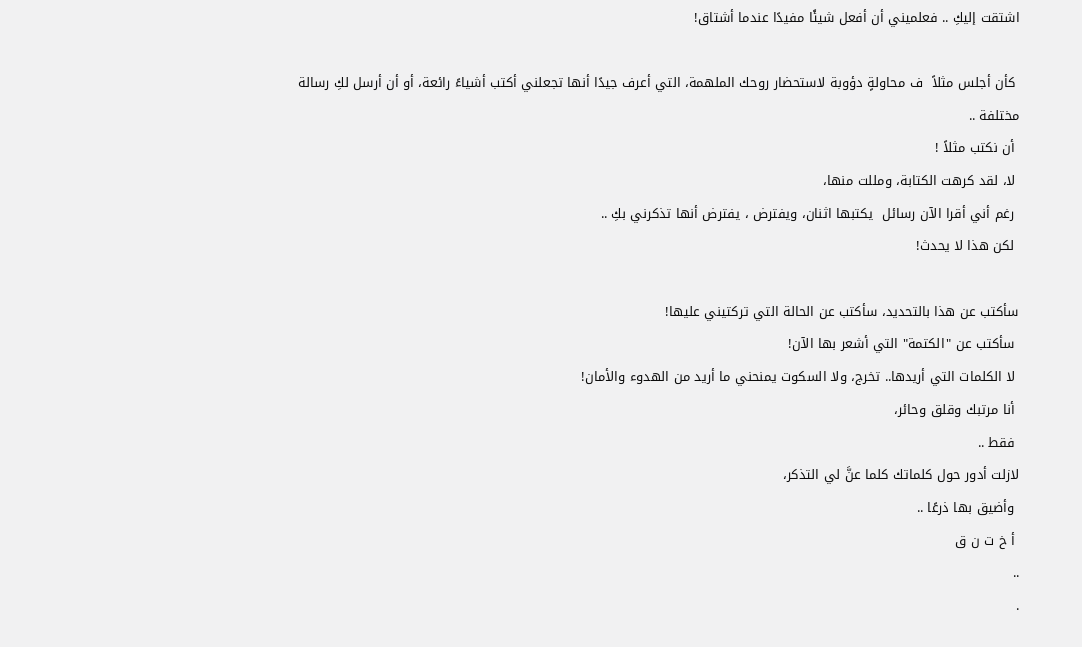اشتقت إليكِ .. فعلميني أن أفعل شيئًا مفيدًا عندما أشتاق!

 كأن أجلس مثلاً  ف محاولةٍ دؤوبة لاستحضار روحك الملهمة، التي أعرف جيدًا أنها تجعلني أكتب أشياءً رائعة، أو أن أرسل لكِ رسالة مختلفة ..
 أن نكتب مثلاً !
 لا، لقد كرهت الكتابة، ومللت منها،
 رغم أني أقرا الآن رسائل  يكتبها اثنان، ويفترض ، يفترض أنها تذكرني بكِ ..
 لكن هذا لا يحدث!

سأكتب عن هذا بالتحديد، سأكتب عن الحالة التي تركتيني عليها!
 سأكتب عن "الكتمة" التي أشعر بها الآن!
 لا الكلمات التي أريدها.. تخرج، ولا السكوت يمنحني ما أريد من الهدوء والأمان!
 أنا مرتبك وقلق وحائر،
 فقط ..
لازلت أدور حول كلماتك كلما عنَّ لي التذكر،
 وأضيق بها ذرعًا ..
 أ خ ت ن ق
..
.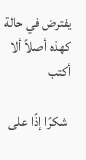يفترض في حالة كهذه أصلاً ألا أكتب

 شكرًا إذًا على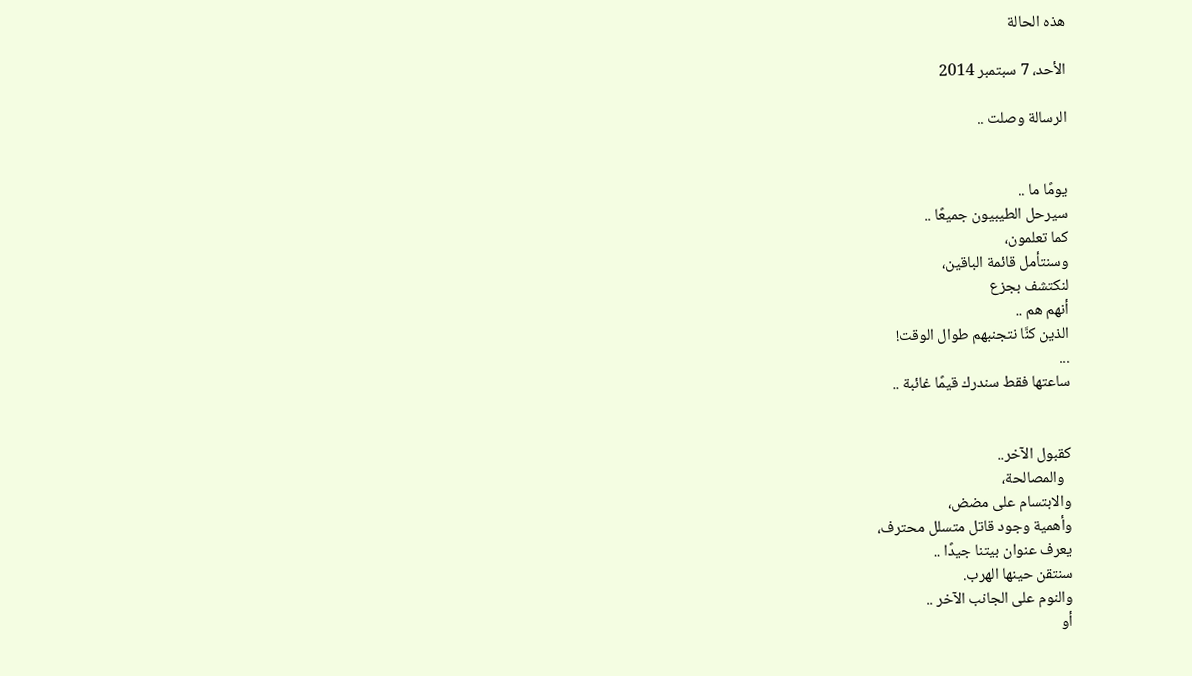هذه الحالة

الأحد، 7 سبتمبر 2014

الرسالة وصلت ..


يومًا ما ..
سيرحل الطيبيون جميعًا ..
كما تعلمون،
وسنتأمل قائمة الباقين،
لنكتشف بجزع
أنهم هم ..
الذين كنَّا نتجنبهم طوال الوقت!
...
ساعتها فقط سندرك قيمًا غائبة ..


كقبول الآخر..
  والمصالحة،
والابتسام على مضض،
وأهمية وجود قاتل متسلل محترف،
يعرف عنوان بيتنا جيدًا ..
سنتقن حينها الهرب.
والنوم على الجانب الآخر ..
أو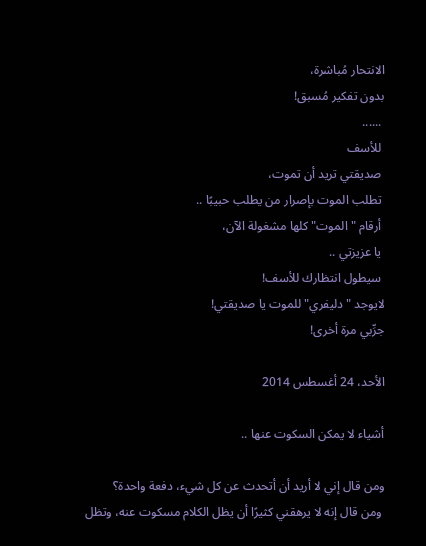الانتحار مُباشرة،
بدون تفكير مُسبق!
 ......
 للأسف
 صديقتي تريد أن تموت،
 تطلب الموت بإصرار من يطلب حبيبًا ..
 أرقام "الموت" كلها مشغولة الآن،
 يا عزيزتي ..
 سيطول انتظارك للأسف!
لايوجد "دليفري" للموت يا صديقتي!
جرِّبي مرة أخرى!

الأحد، 24 أغسطس 2014

أشياء لا يمكن السكوت عنها ..

ومن قال إني لا أريد أن أتحدث عن كل شيء، دفعة واحدة؟
 ومن قال إنه لا يرهقني كثيرًا أن يظل الكلام مسكوت عنه، وتظل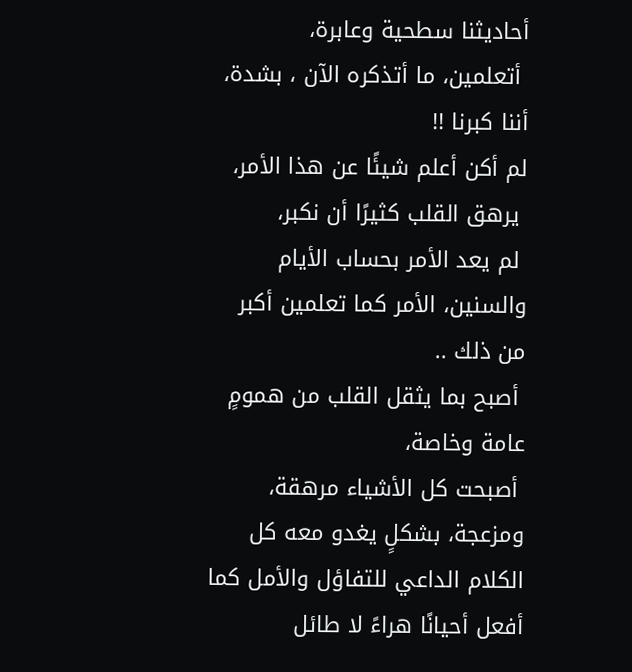أحاديثنا سطحية وعابرة،
 أتعلمين، ما أتذكره الآن ، بشدة، أننا كبرنا !!
لم أكن أعلم شيئًا عن هذا الأمر،
 يرهق القلب كثيرًا أن نكبر،
 لم يعد الأمر بحساب الأيام والسنين، الأمر كما تعلمين أكبر من ذلك ..
 أصبح بما يثقل القلب من همومٍ عامة وخاصة،
 أصبحت كل الأشياء مرهقة، ومزعجة، بشكلٍ يغدو معه كل الكلام الداعي للتفاؤل والأمل كما أفعل أحيانًا هراءً لا طائل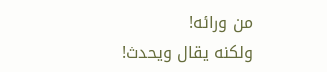من ورائه!
ولكنه يقال ويحدث!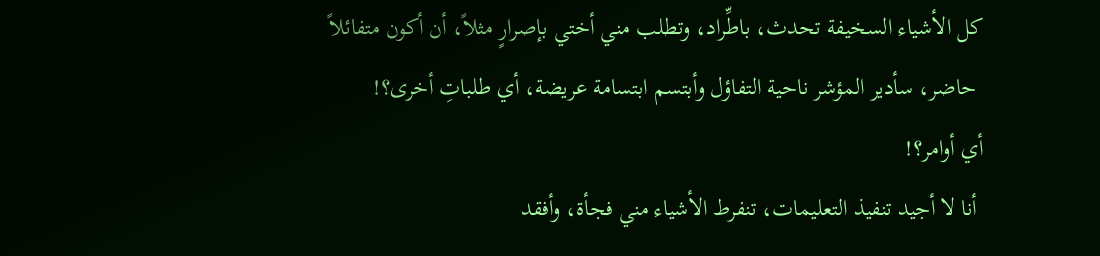كل الأشياء السخيفة تحدث، باطِّراد، وتطلب مني أختي بإصرارٍ مثلاً، أن أكون متفائلاً
 حاضر، سأدير المؤشر ناحية التفاؤل وأبتسم ابتسامة عريضة، أي طلباتِ أخرى؟!
أي أوامر؟!
 أنا لا أجيد تنفيذ التعليمات، تنفرط الأشياء مني فجأة، وأفقد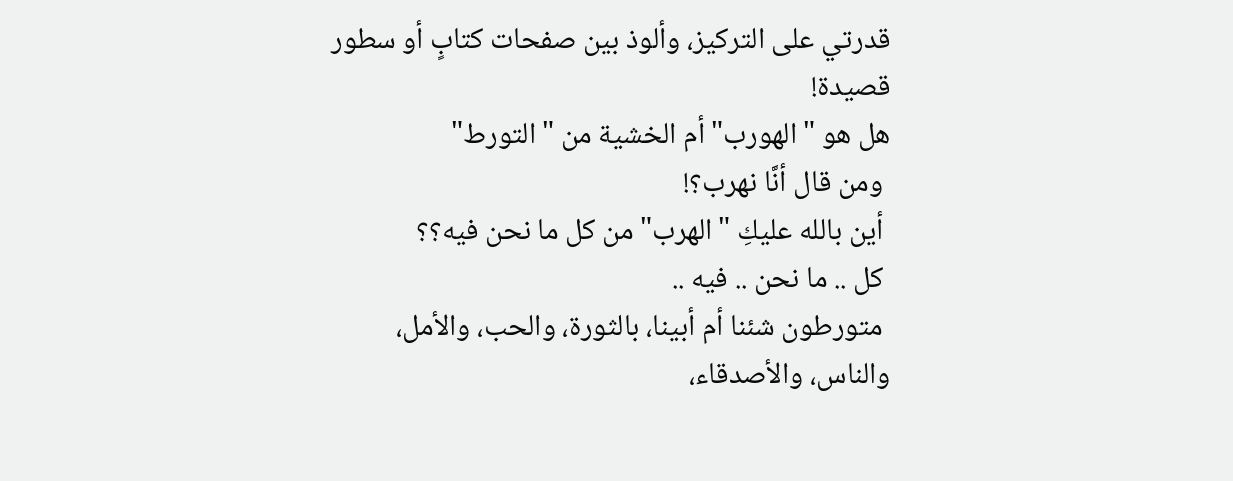قدرتي على التركيز، وألوذ بين صفحات كتابٍ أو سطور قصيدة!
هل هو "الهورب" أم الخشية من "التورط"
 ومن قال أنَّا نهرب؟!
 أين بالله عليكِ "الهرب" من كل ما نحن فيه؟؟
 كل .. ما نحن .. فيه ..
 متورطون شئنا أم أبينا، بالثورة، والحب، والأمل، والناس، والأصدقاء،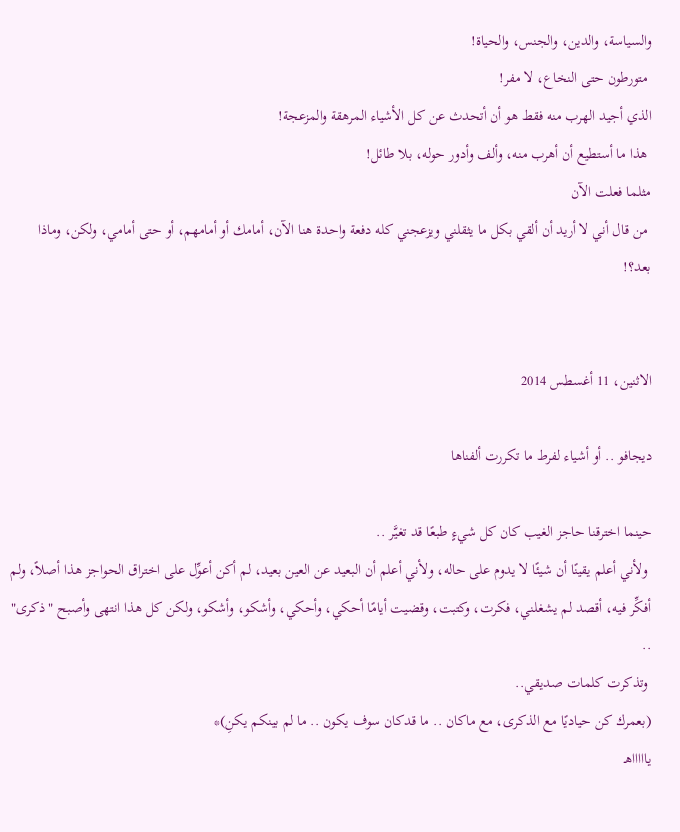والسياسة، والدين، والجنس، والحياة!
 متورطون حتى النخاع، لا مفر!
الذي أجيد الهرب منه فقط هو أن أتحدث عن كل الأشياء المرهقة والمزعجة!
 هذا ما أستطيع أن أهرب منه، وألف وأدور حوله، بلا طائل!
مثلما فعلت الآن
 من قال أني لا أريد أن ألقي بكل ما يثقلني ويزعجني كله دفعة واحدة هنا الآن، أمامك أو أمامهم، أو حتى أمامي، ولكن، وماذا بعد؟!


الاثنين، 11 أغسطس 2014

ديجافو .. أو أشياء لفرط ما تكررت ألفناها

حينما اخترقنا حاجز الغيب كان كل شيءٍ طبعًا قد تغيَّر ..
 ولأني أعلم يقينًا أن شيئًا لا يدوم على حاله، ولأني أعلم أن البعيد عن العين بعيد، لم أكن أعوِّل على اختراق الحواجز هذا أصلاً، ولم أفكِّر فيه، أقصد لم يشغلني، فكرت، وكتبت، وقضيت أيامًا أحكي، وأحكي، وأشكو، وأشكو، ولكن كل هذا انتهى وأصبح "ذكرى" ..
 وتذكرت كلمات صديقي..
(بعمرك كن حياديًا مع الذكرى، مع ماكان .. ما قدكان سوف يكون .. ما لم بينكم يكنِ)*
ياااااهـ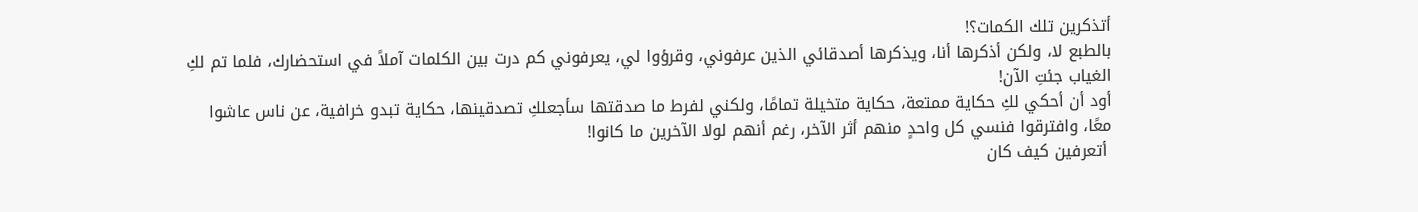أتذكرين تلك الكمات؟!
بالطبع لا، ولكن أذكرها أنا، ويذكرها أصدقائي الذين عرفوني، وقرؤوا لي، يعرفوني كم درت بين الكلمات آملاً في استحضارك، فلما تم لكِ الغياب جئتِ الآن!
أود أن أحكي لكِ حكاية ممتعة، حكاية متخيلة تمامًا، ولكني لفرط ما صدقتها سأجعلكِ تصدقينها، حكاية تبدو خرافية، عن ناس عاشوا معًا، وافترقوا فنسي كل واحدٍ منهم أثر الآخر، رغم أنهم لولا الآخرين ما كانوا!
 أتعرفين كيف كان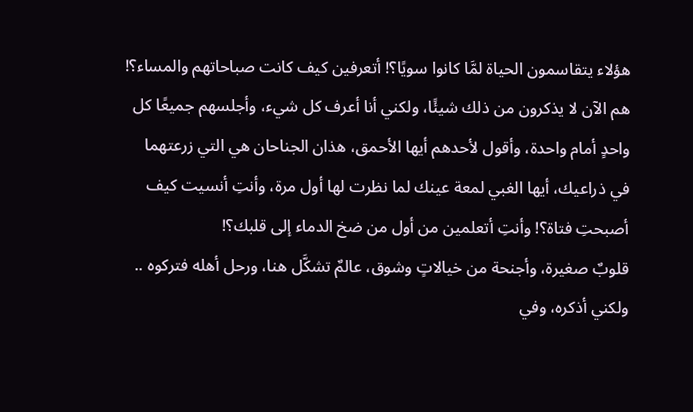هؤلاء يتقاسمون الحياة لمَّا كانوا سويًا؟! أتعرفين كيف كانت صباحاتهم والمساء؟!
هم الآن لا يذكرون من ذلك شيئًا، ولكني أنا أعرف كل شيء، وأجلسهم جميعًا كل واحدٍ أمام واحدة، وأقول لأحدهم أيها الأحمق، هذان الجناحان هي التي زرعتهما في ذراعيك، أيها الغبي لمعة عينك لما نظرت لها أول مرة، وأنتِ أنسيت كيف أصبحتِ فتاة؟! وأنتِ أتعلمين من أول من ضخ الدماء إلى قلبك؟!
قلوبٌ صغيرة، وأجنحة من خيالاتٍ وشوق، عالمٌ تشكَّل هنا، ورحل أهله فتركوه ..
ولكني أذكره، وفي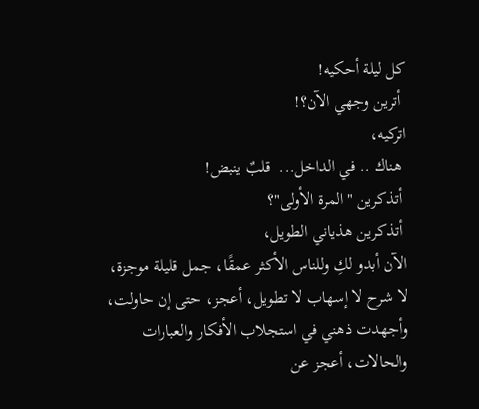كل ليلة أحكيه!
 أترين وجهي الآن؟!
اتركيه،
 هناك .. في الداخل...  قلبٌ ينبض!
 أتذكرين "المرة الأولى"؟
 أتذكرين هذياني الطويل،
الآن أبدو لكِ وللناس الأكثر عمقًا، جمل قليلة موجزة، لا شرح لا إسهاب لا تطويل، أعجز، حتى إن حاولت، وأجهدت ذهني في استجلاب الأفكار والعبارات والحالات، أعجز عن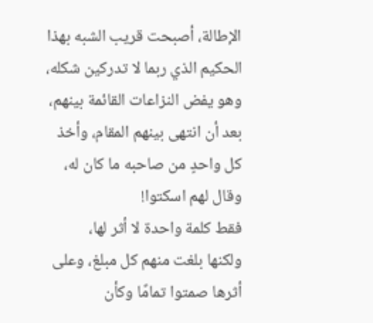الإطالة، أصبحت قريب الشبه بهذا الحكيم الذي ربما لا تدركين شكله، وهو يفض النزاعات القائمة بينهم، بعد أن انتهى بينهم المقام، وأخذ كل واحدٍ من صاحبه ما كان له، وقال لهم اسكتوا!
فقط كلمة واحدة لا أثر لها،
ولكنها بلغت منهم كل مبلغ، وعلى أثرها صمتوا تمامًا وكأن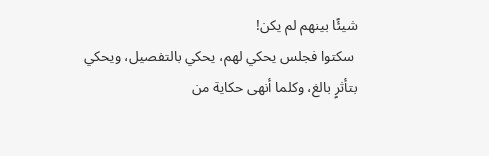شيئًا بينهم لم يكن!
 سكتوا فجلس يحكي لهم، يحكي بالتفصيل، ويحكي بتأثرٍ بالغ، وكلما أنهى حكاية من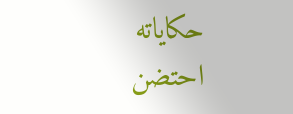حكاياته احتضن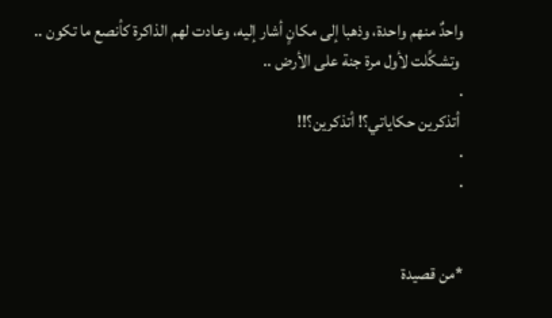واحدٌ منهم واحدة، وذهبا إلى مكانٍ أشار إليه، وعادت لهم الذاكرة كأنصع ما تكون ..
 وتشكِّلت لأول مرة جنة على الأرض ..
.
 أتذكرين حكاياتي؟! أتذكرين؟!!
.
.


*من قصيدة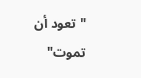"تعود أن تموت"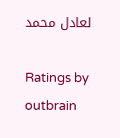لعادل محمد

Ratings by outbrain